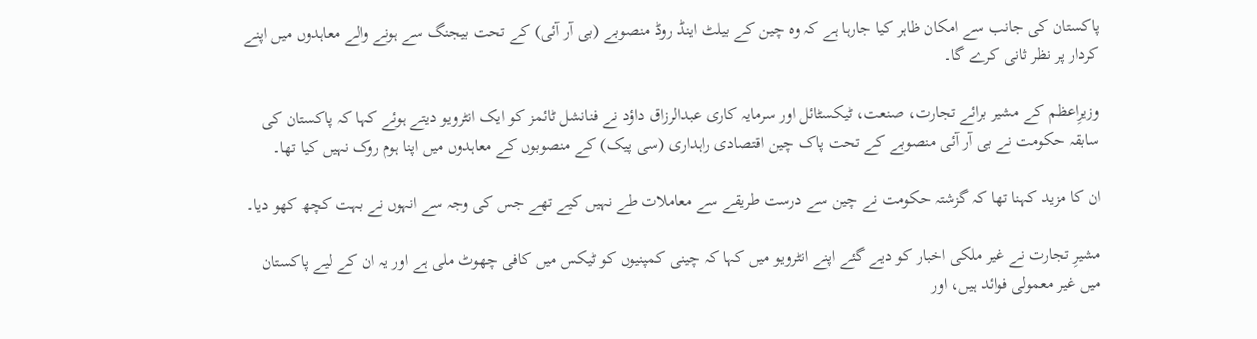پاکستان کی جانب سے امکان ظاہر کیا جارہا ہے کہ وہ چین کے بیلٹ اینڈ روڈ منصوبے (بی آر آئی) کے تحت بیجنگ سے ہونے والے معاہدوں میں اپنے کردار پر نظر ثانی کرے گا۔

وزیرِاعظم کے مشیر برائے تجارت، صنعت، ٹیکسٹائل اور سرمایہ کاری عبدالرزاق داؤد نے فنانشل ٹائمز کو ایک انٹرویو دیتے ہوئے کہا کہ پاکستان کی سابقہ حکومت نے بی آر آئی منصوبے کے تحت پاک چین اقتصادی راہداری (سی پیک) کے منصوبوں کے معاہدوں میں اپنا ہوم روک نہیں کیا تھا۔

ان کا مزید کہنا تھا کہ گزشتہ حکومت نے چین سے درست طریقے سے معاملات طے نہیں کیے تھے جس کی وجہ سے انہوں نے بہت کچھ کھو دیا۔

مشیرِ تجارت نے غیر ملکی اخبار کو دیے گئے اپنے انٹرویو میں کہا کہ چینی کمپنیوں کو ٹیکس میں کافی چھوٹ ملی ہے اور یہ ان کے لیے پاکستان میں غیر معمولی فوائد ہیں، اور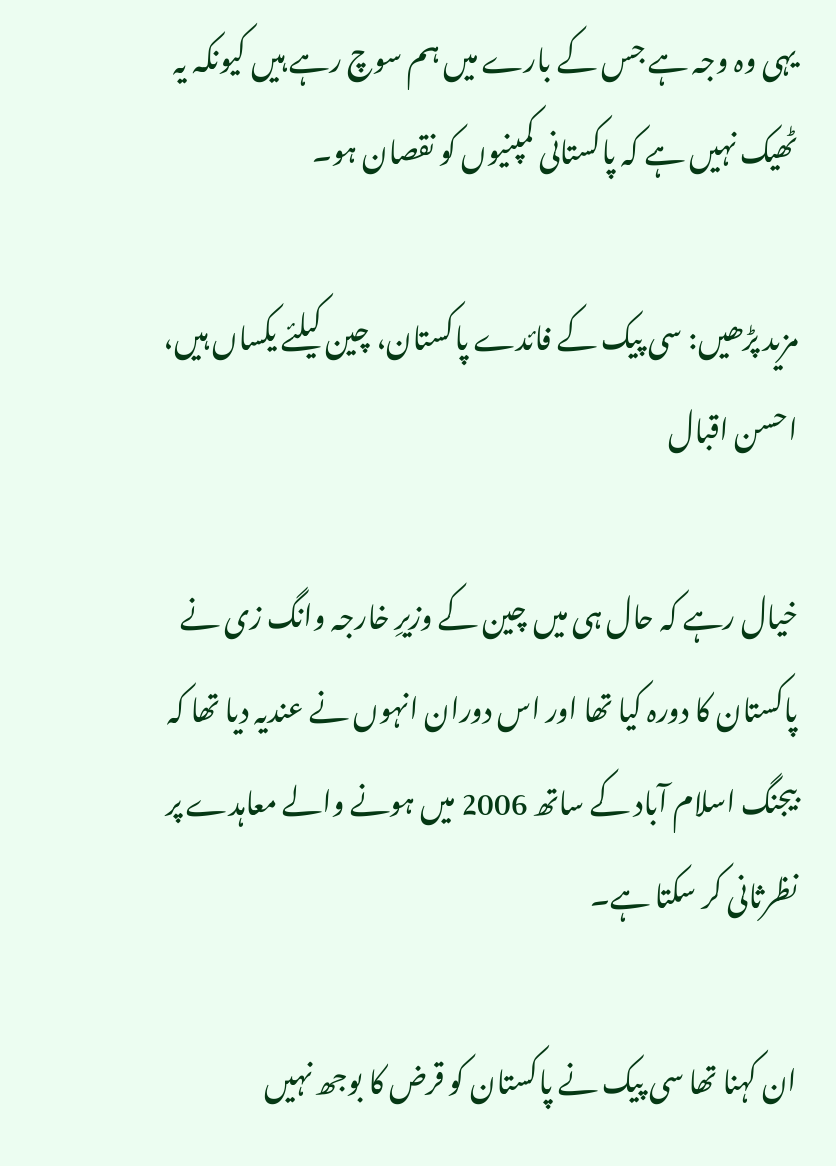یہی وہ وجہ ہے جس کے بارے میں ہم سوچ رہے ہیں کیونکہ یہ ٹھیک نہیں ہے کہ پاکستانی کمپنیوں کو نقصان ہو۔

مزید پڑھیں: سی پیک کے فائدے پاکستان، چین کیلئے یکساں ہیں، احسن اقبال

خیال رہے کہ حال ہی میں چین کے وزیرِ خارجہ وانگ زی نے پاکستان کا دورہ کیا تھا اور اس دوران انہوں نے عندیہ دیا تھا کہ بیجنگ اسلام آباد کے ساتھ 2006 میں ہونے والے معاہدے پر نظرثانی کر سکتا ہے۔

ان کہنا تھا سی پیک نے پاکستان کو قرض کا بوجھ نہیں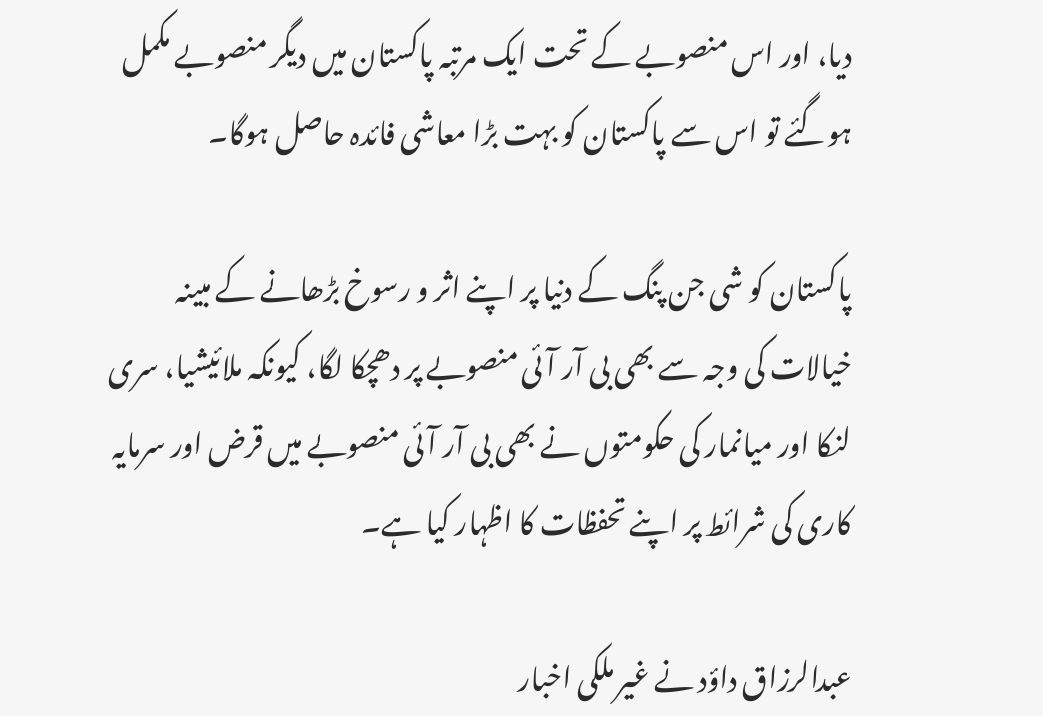دیا، اور اس منصوبے کے تحت ایک مرتبہ پاکستان میں دیگر منصوبے مکمل ہوگئے تو اس سے پاکستان کو بہت بڑا معاشی فائدہ حاصل ہوگا۔

پاکستان کو شی جن پنگ کے دنیا پر اپنے اثر و رسوخ بڑھانے کے مبینہ خیالات کی وجہ سے بھی بی آر آئی منصوبے پر دھچکا لگا، کیونکہ ملائیشیا، سری لنکا اور میانمار کی حکومتوں نے بھی بی آر آئی منصوبے میں قرض اور سرمایہ کاری کی شرائط پر اپنے تحفظات کا اظہار کیا ہے۔

عبدالرزاق داؤد نے غیر ملکی اخبار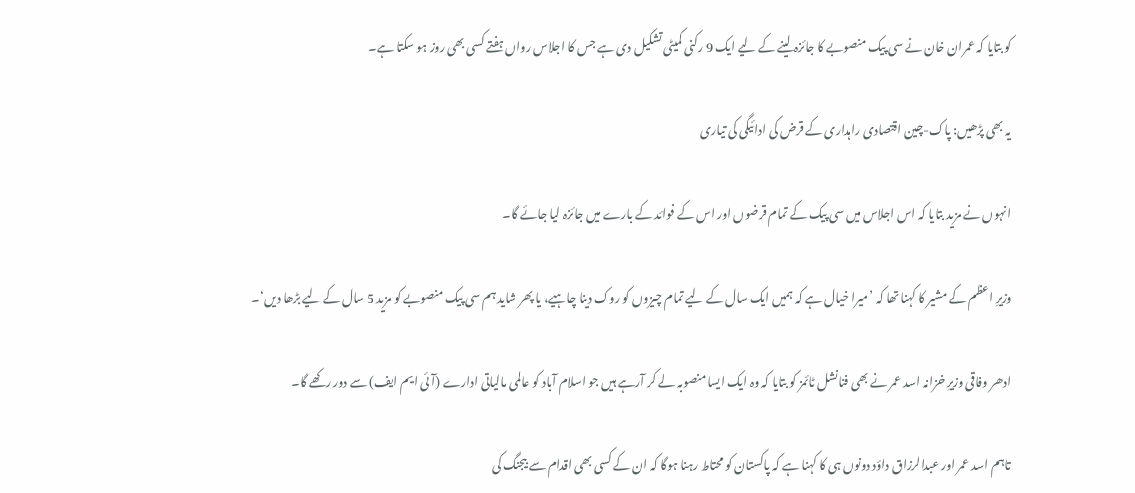کو بتایا کہ عمران خان نے سی پیک منصوبے کا جائزہ لینے کے لیے ایک 9 رکنی کمیٹی تشکیل دی ہے جس کا اجلاس رواں ہفتے کسی بھی روز ہو سکتا ہے۔

یہ بھی پڑھیں: پاک-چین اقتصادی راہداری کے قرض کی ادائیگی کی تیاری

انہوں نے مزید بتایا کہ اس اجلاس میں سی پیک کے تمام قرضوں اور اس کے فوائد کے بارے میں جائزہ لیا جائے گا۔

وزیرِ اعظم کے مشیر کا کہنا تھا کہ ’میرا خیال ہے کہ ہمیں ایک سال کے لیے تمام چیزوں کو روک دینا چاہیے، یا پھر شاید ہم سی پیک منصوبے کو مزید 5 سال کے لیے بڑھا دیں‘۔

ادھر وفاقی وزیرِ خزانہ اسد عمر نے بھی فنانشل ٹائمز کو بتایا کہ وہ ایک ایسا منصوبہ لے کر آرہے ہیں جو اسلام آباد کو عالمی مالیاتی ادارے (آئی ایم ایف) سے دور رکھے گا۔

تاہم اسد عمر اور عبدالرزاق داؤد دونوں ہی کا کہنا ہے کہ پاکستان کو محتاط رہنا ہوگا کہ ان کے کسی بھی اقدام سے بیجنگ کی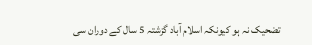تضحیک نہ ہو کیونکہ اسلام آباد گزشتہ 5 سال کے دوران سی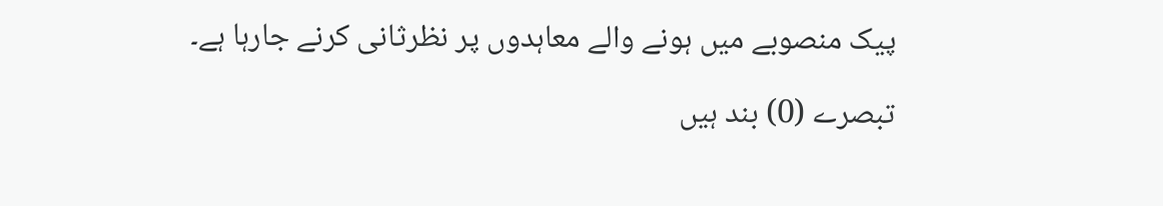پیک منصوبے میں ہونے والے معاہدوں پر نظرثانی کرنے جارہا ہے۔

تبصرے (0) بند ہیں